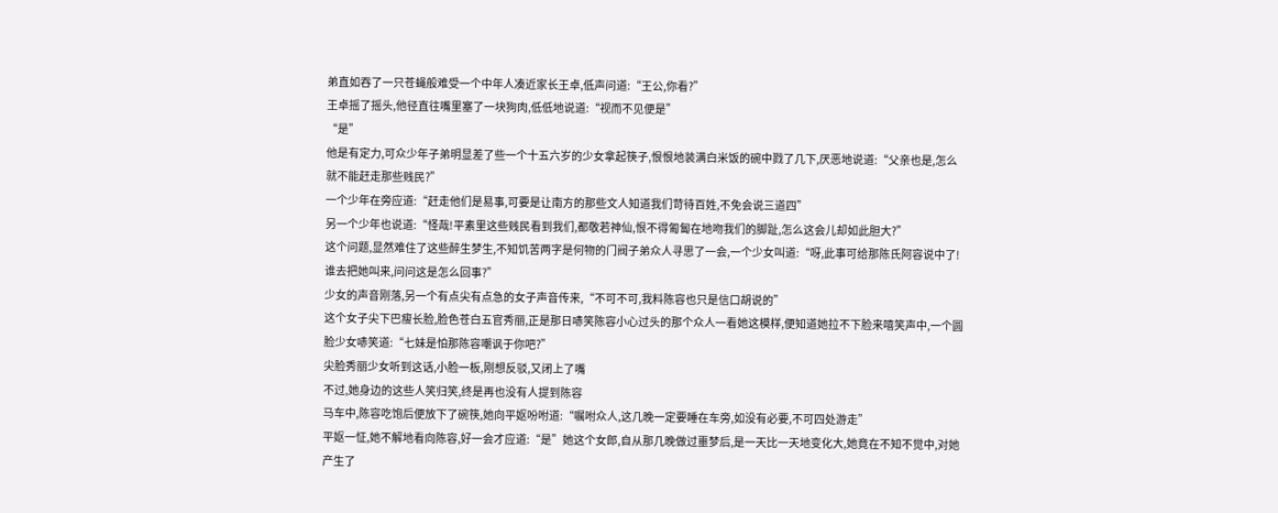弟直如吞了一只苍蝇般难受一个中年人凑近家长王卓,低声问道:“王公,你看?”
王卓摇了摇头,他径直往嘴里塞了一块狗肉,低低地说道:“视而不见便是”
“是”
他是有定力,可众少年子弟明显差了些一个十五六岁的少女拿起筷子,恨恨地装满白米饭的碗中戮了几下,厌恶地说道:“父亲也是,怎么就不能赶走那些贱民?”
一个少年在旁应道:“赶走他们是易事,可要是让南方的那些文人知道我们苛待百姓,不免会说三道四”
另一个少年也说道:“怪哉!平素里这些贱民看到我们,都敬若神仙,恨不得匍匐在地吻我们的脚趾,怎么这会儿却如此胆大?”
这个问题,显然难住了这些醉生梦生,不知饥苦两字是何物的门阀子弟众人寻思了一会,一个少女叫道:“呀,此事可给那陈氏阿容说中了!谁去把她叫来,问问这是怎么回事?”
少女的声音刚落,另一个有点尖有点急的女子声音传来,“不可不可,我料陈容也只是信口胡说的”
这个女子尖下巴瘦长脸,脸色苍白五官秀丽,正是那日哧笑陈容小心过头的那个众人一看她这模样,便知道她拉不下脸来嘻笑声中,一个圆脸少女哧笑道:“七妹是怕那陈容嘲讽于你吧?”
尖脸秀丽少女听到这话,小脸一板,刚想反驳,又闭上了嘴
不过,她身边的这些人笑归笑,终是再也没有人提到陈容
马车中,陈容吃饱后便放下了碗筷,她向平妪吩咐道:“嘱咐众人,这几晚一定要睡在车旁,如没有必要,不可四处游走”
平妪一怔,她不解地看向陈容,好一会才应道:“是”她这个女郎,自从那几晚做过噩梦后,是一天比一天地变化大,她竟在不知不觉中,对她产生了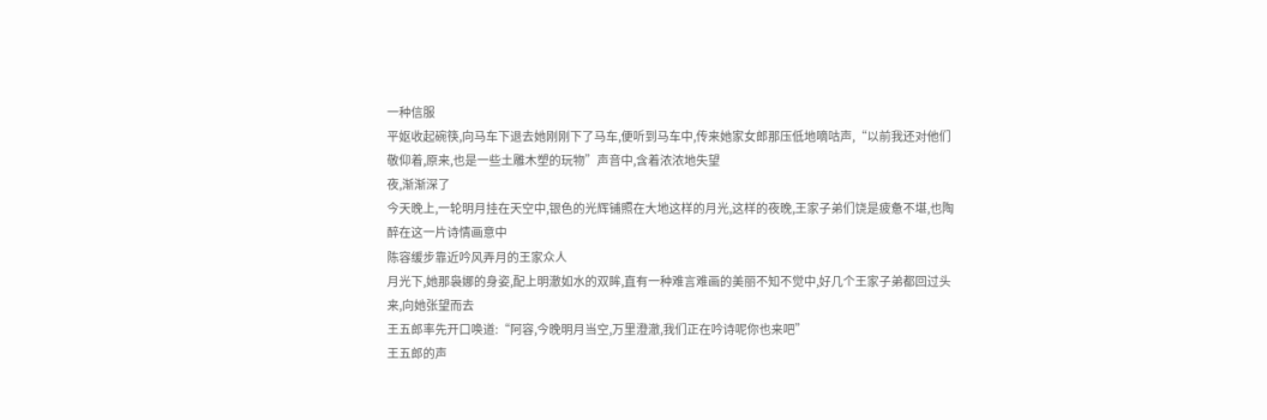一种信服
平妪收起碗筷,向马车下退去她刚刚下了马车,便听到马车中,传来她家女郎那压低地嘀咕声,“以前我还对他们敬仰着,原来,也是一些土雕木塑的玩物”声音中,含着浓浓地失望
夜,渐渐深了
今天晚上,一轮明月挂在天空中,银色的光辉铺照在大地这样的月光,这样的夜晚,王家子弟们饶是疲惫不堪,也陶醉在这一片诗情画意中
陈容缓步靠近吟风弄月的王家众人
月光下,她那袅娜的身姿,配上明澈如水的双眸,直有一种难言难画的美丽不知不觉中,好几个王家子弟都回过头来,向她张望而去
王五郎率先开口唤道:“阿容,今晚明月当空,万里澄澈,我们正在吟诗呢你也来吧”
王五郎的声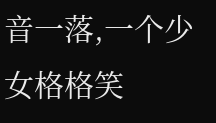音一落,一个少女格格笑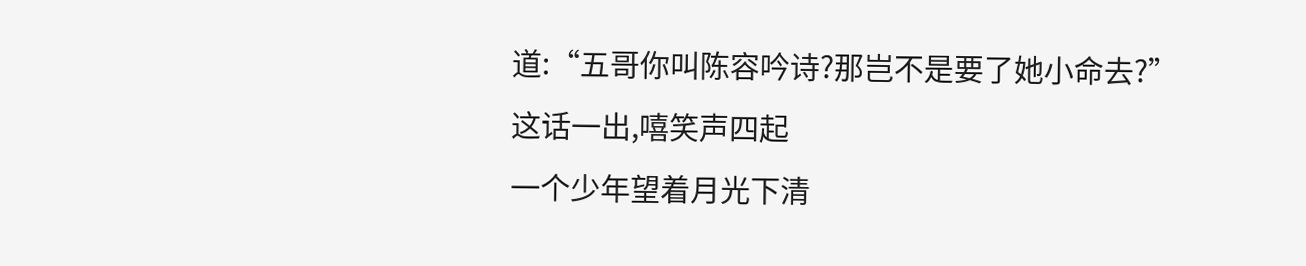道:“五哥你叫陈容吟诗?那岂不是要了她小命去?”
这话一出,嘻笑声四起
一个少年望着月光下清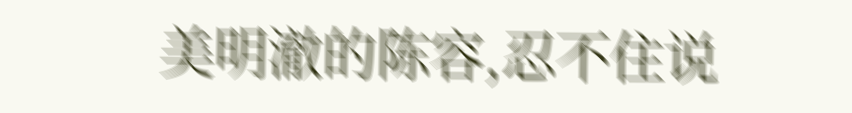美明澈的陈容,忍不住说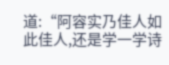道:“阿容实乃佳人如此佳人,还是学一学诗